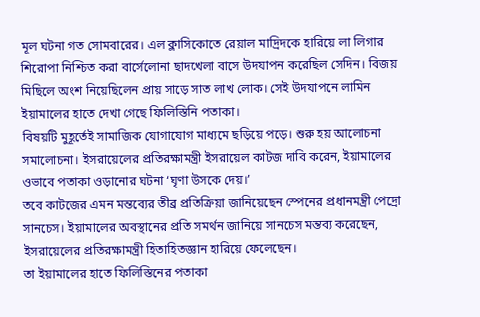মূল ঘটনা গত সোমবারের। এল ক্লাসিকোতে রেয়াল মাদ্রিদকে হারিয়ে লা লিগার শিরোপা নিশ্চিত করা বার্সেলোনা ছাদখেলা বাসে উদযাপন করেছিল সেদিন। বিজয় মিছিলে অংশ নিয়েছিলেন প্রায় সাড়ে সাত লাখ লোক। সেই উদযাপনে লামিন ইয়ামালের হাতে দেখা গেছে ফিলিস্তিনি পতাকা।
বিষয়টি মুহূর্তেই সামাজিক যোগাযোগ মাধ্যমে ছড়িয়ে পড়ে। শুরু হয় আলোচনা সমালোচনা। ইসরায়েলের প্রতিরক্ষামন্ত্রী ইসরায়েল কাটজ দাবি করেন, ইয়ামালের ওভাবে পতাকা ওড়ানোর ঘটনা ‘ঘৃণা উসকে দেয়।’
তবে কাটজের এমন মন্তব্যের তীব্র প্রতিক্রিয়া জানিয়েছেন স্পেনের প্রধানমন্ত্রী পেদ্রো সানচেস। ইয়ামালের অবস্থানের প্রতি সমর্থন জানিয়ে সানচেস মন্তব্য করেছেন, ইসরায়েলের প্রতিরক্ষামন্ত্রী হিতাহিতজ্ঞান হারিয়ে ফেলেছেন।
তা ইয়ামালের হাতে ফিলিস্তিনের পতাকা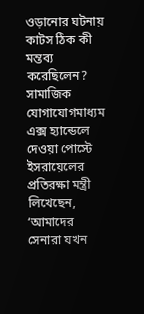ওড়ানোর ঘটনায় কাটস ঠিক কী মন্তব্য করেছিলেন? সামাজিক যোগাযোগমাধ্যম এক্স হ্যান্ডেলে দেওয়া পোস্টে ইসরায়েলের প্রতিরক্ষা মন্ত্রী লিখেছেন, ‘আমাদের সেনারা যখন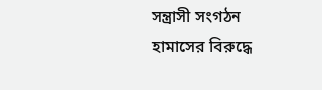সন্ত্রাসী সংগঠন হামাসের বিরুদ্ধে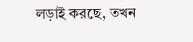লড়াই করছে, তখন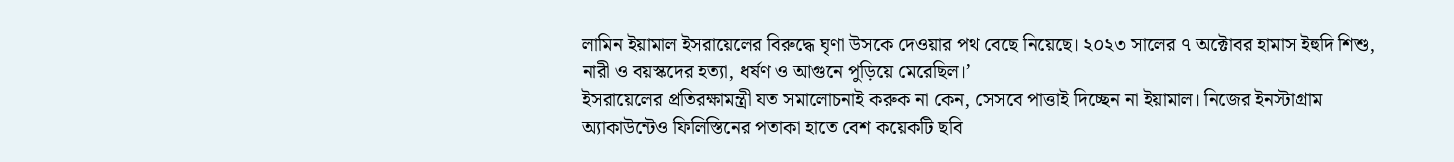লামিন ইয়ামাল ইসরায়েলের বিরুদ্ধে ঘৃণা উসকে দেওয়ার পথ বেছে নিয়েছে। ২০২৩ সালের ৭ অক্টোবর হামাস ইহুদি শিশু, নারী ও বয়স্কদের হত্যা, ধর্ষণ ও আগুনে পুড়িয়ে মেরেছিল।’
ইসরায়েলের প্রতিরক্ষামন্ত্রী যত সমালোচনাই করুক না কেন, সেসবে পাত্তাই দিচ্ছেন না ইয়ামাল। নিজের ইনস্টাগ্রাম অ্যাকাউন্টেও ফিলিস্তিনের পতাকা হাতে বেশ কয়েকটি ছবি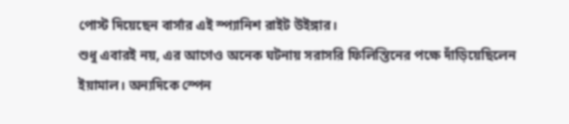পোস্ট দিয়েছেন বার্সার এই স্প্যানিশ রাইট উইঙ্গার।
শুধু এবারই নয়, এর আগেও অনেক ঘটনায় সরাসরি ফিলিস্তিনের পক্ষে দাঁড়িয়েছিলেন ইয়ামাল। অন্যদিকে স্পেন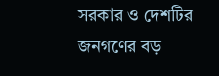সরকার ও দেশটির জনগণের বড়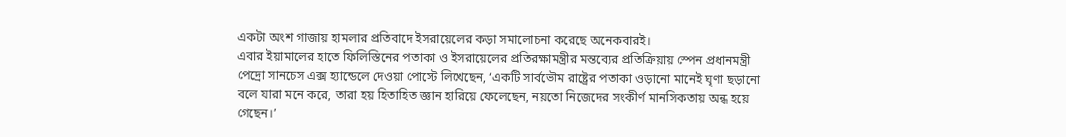একটা অংশ গাজায় হামলার প্রতিবাদে ইসরায়েলের কড়া সমালোচনা করেছে অনেকবারই।
এবার ইয়ামালের হাতে ফিলিস্তিনের পতাকা ও ইসরায়েলের প্রতিরক্ষামন্ত্রীর মন্তব্যের প্রতিক্রিয়ায় স্পেন প্রধানমন্ত্রী পেদ্রো সানচেস এক্স হ্যান্ডেলে দেওয়া পোস্টে লিখেছেন, ‘একটি সার্বভৌম রাষ্ট্রের পতাকা ওড়ানো মানেই ঘৃণা ছড়ানো বলে যারা মনে করে, তারা হয় হিতাহিত জ্ঞান হারিয়ে ফেলেছেন, নয়তো নিজেদের সংকীর্ণ মানসিকতায় অন্ধ হয়ে গেছেন।’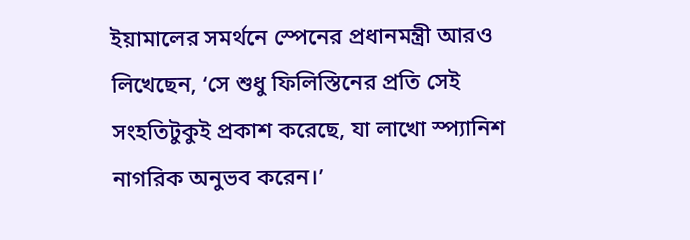ইয়ামালের সমর্থনে স্পেনের প্রধানমন্ত্রী আরও লিখেছেন, ‘সে শুধু ফিলিস্তিনের প্রতি সেই সংহতিটুকুই প্রকাশ করেছে, যা লাখো স্প্যানিশ নাগরিক অনুভব করেন।’